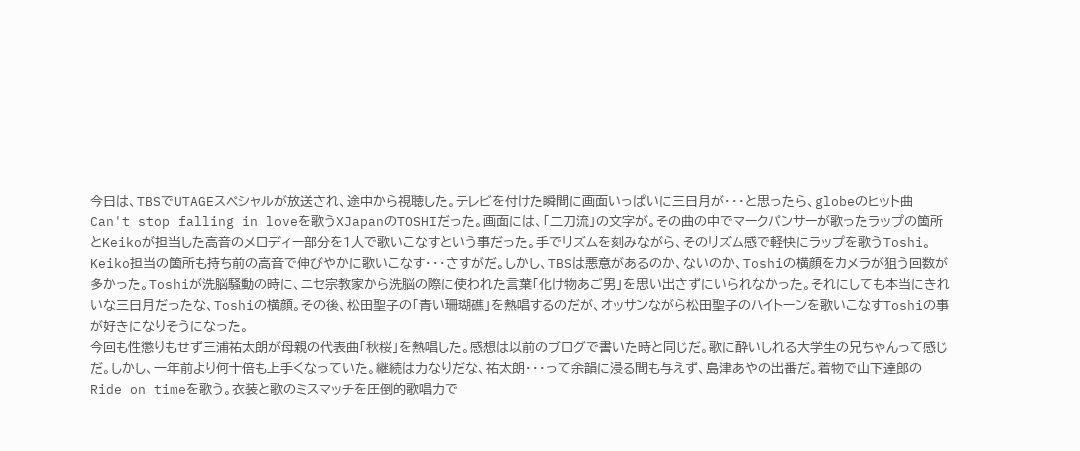今日は、TBSでUTAGEスペシャルが放送され、途中から視聴した。テレビを付けた瞬間に画面いっぱいに三日月が・・・と思ったら、globeのヒット曲Can't stop falling in loveを歌うXJapanのTOSHIだった。画面には、「二刀流」の文字が。その曲の中でマークパンサーが歌ったラップの箇所とKeikoが担当した高音のメロディー部分を1人で歌いこなすという事だった。手でリズムを刻みながら、そのリズム感で軽快にラップを歌うToshi。Keiko担当の箇所も持ち前の高音で伸びやかに歌いこなす・・・さすがだ。しかし、TBSは悪意があるのか、ないのか、Toshiの横顔をカメラが狙う回数が多かった。Toshiが洗脳騒動の時に、ニセ宗教家から洗脳の際に使われた言葉「化け物あご男」を思い出さずにいられなかった。それにしても本当にきれいな三日月だったな、Toshiの横顔。その後、松田聖子の「青い珊瑚礁」を熱唱するのだが、オッサンながら松田聖子のハイトーンを歌いこなすToshiの事が好きになりそうになった。
今回も性懲りもせず三浦祐太朗が母親の代表曲「秋桜」を熱唱した。感想は以前のブログで書いた時と同じだ。歌に酔いしれる大学生の兄ちゃんって感じだ。しかし、一年前より何十倍も上手くなっていた。継続は力なりだな、祐太朗・・・って余韻に浸る間も与えず、島津あやの出番だ。着物で山下達郎のRide on timeを歌う。衣装と歌のミスマッチを圧倒的歌唱力で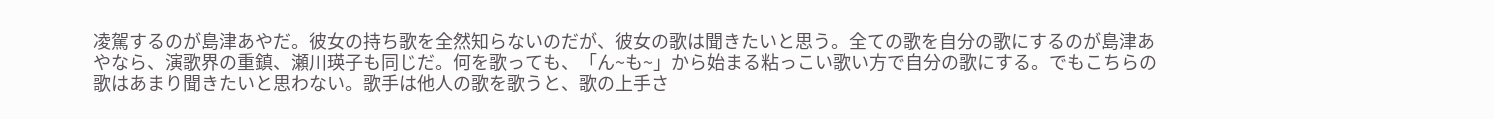凌駕するのが島津あやだ。彼女の持ち歌を全然知らないのだが、彼女の歌は聞きたいと思う。全ての歌を自分の歌にするのが島津あやなら、演歌界の重鎮、瀬川瑛子も同じだ。何を歌っても、「ん~も~」から始まる粘っこい歌い方で自分の歌にする。でもこちらの歌はあまり聞きたいと思わない。歌手は他人の歌を歌うと、歌の上手さ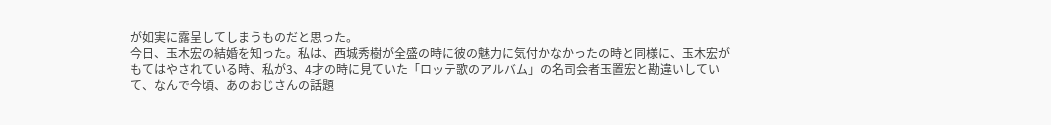が如実に露呈してしまうものだと思った。
今日、玉木宏の結婚を知った。私は、西城秀樹が全盛の時に彼の魅力に気付かなかったの時と同様に、玉木宏がもてはやされている時、私が3、4才の時に見ていた「ロッテ歌のアルバム」の名司会者玉置宏と勘違いしていて、なんで今頃、あのおじさんの話題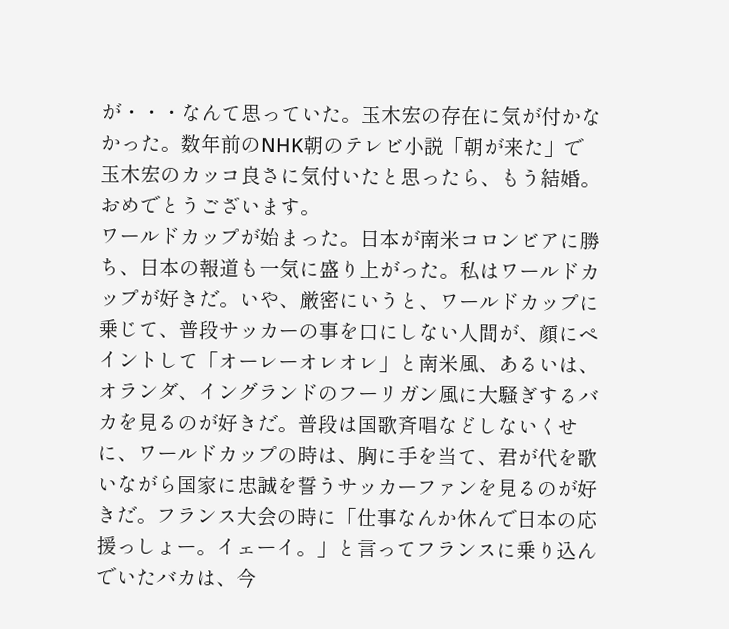が・・・なんて思っていた。玉木宏の存在に気が付かなかった。数年前のNHK朝のテレビ小説「朝が来た」で玉木宏のカッコ良さに気付いたと思ったら、もう結婚。おめでとうございます。
ワールドカップが始まった。日本が南米コロンビアに勝ち、日本の報道も一気に盛り上がった。私はワールドカップが好きだ。いや、厳密にいうと、ワールドカップに乗じて、普段サッカーの事を口にしない人間が、顔にペイントして「オーレーオレオレ」と南米風、あるいは、オランダ、イングランドのフーリガン風に大騒ぎするバカを見るのが好きだ。普段は国歌斉唱などしないくせに、ワールドカップの時は、胸に手を当て、君が代を歌いながら国家に忠誠を誓うサッカーファンを見るのが好きだ。フランス大会の時に「仕事なんか休んで日本の応援っしょー。イェーイ。」と言ってフランスに乗り込んでいたバカは、今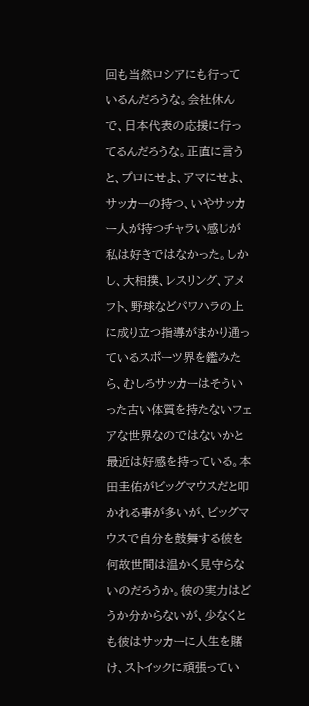回も当然ロシアにも行っているんだろうな。会社休んで、日本代表の応援に行ってるんだろうな。正直に言うと、プロにせよ、アマにせよ、サッカーの持つ、いやサッカー人が持つチャラい感じが私は好きではなかった。しかし、大相撲、レスリング、アメフト、野球などパワハラの上に成り立つ指導がまかり通っているスポーツ界を鑑みたら、むしろサッカーはそういった古い体質を持たないフェアな世界なのではないかと最近は好感を持っている。本田圭佑がビッグマウスだと叩かれる事が多いが、ビッグマウスで自分を鼓舞する彼を何故世間は温かく見守らないのだろうか。彼の実力はどうか分からないが、少なくとも彼はサッカーに人生を賭け、ストイックに頑張ってい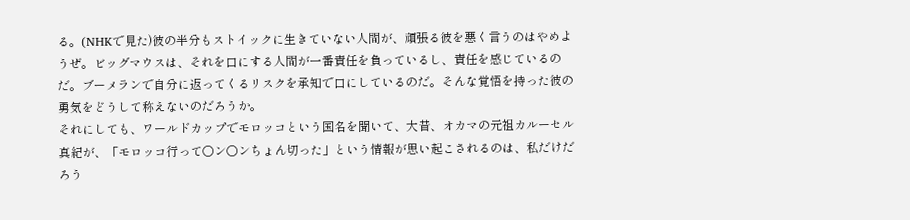る。(NHKで見た)彼の半分もストイックに生きていない人間が、頑張る彼を悪く言うのはやめようぜ。ビッグマウスは、それを口にする人間が一番責任を負っているし、責任を感じているのだ。ブーメランで自分に返ってくるリスクを承知で口にしているのだ。そんな覚悟を持った彼の勇気をどうして称えないのだろうか。
それにしても、ワールドカップでモロッコという国名を聞いて、大昔、オカマの元祖カルーセル真紀が、「モロッコ行って〇ン〇ンちょん切った」という情報が思い起こされるのは、私だけだろう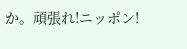か。頑張れ!ニッポン!